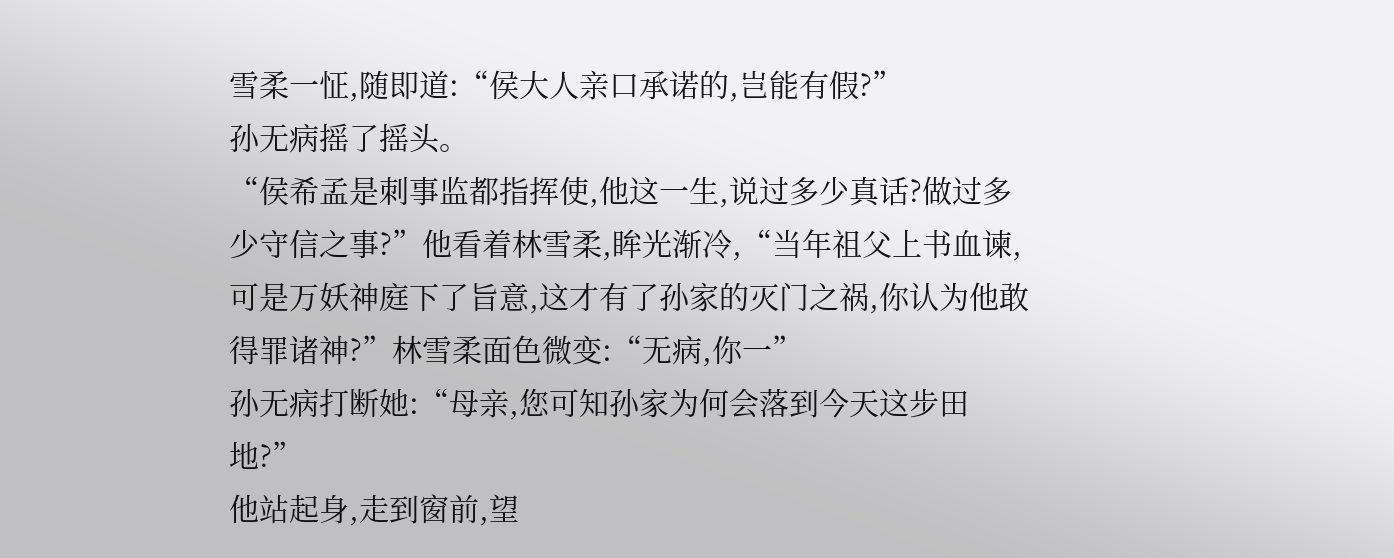雪柔一怔,随即道:“侯大人亲口承诺的,岂能有假?”
孙无病摇了摇头。
“侯希孟是刺事监都指挥使,他这一生,说过多少真话?做过多少守信之事?”他看着林雪柔,眸光渐冷,“当年祖父上书血谏,可是万妖神庭下了旨意,这才有了孙家的灭门之祸,你认为他敢得罪诸神?”林雪柔面色微变:“无病,你一”
孙无病打断她:“母亲,您可知孙家为何会落到今天这步田地?”
他站起身,走到窗前,望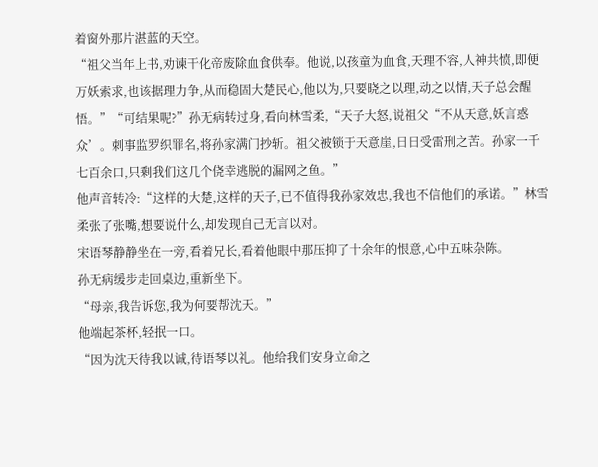着窗外那片湛蓝的天空。
“祖父当年上书,劝谏干化帝废除血食供奉。他说,以孩童为血食,天理不容,人神共愤,即便万妖索求,也该据理力争,从而稳固大楚民心,他以为,只要晓之以理,动之以情,天子总会醒悟。”“可结果呢?”孙无病转过身,看向林雪柔,“天子大怒,说祖父“不从天意,妖言惑众’。刺事监罗织罪名,将孙家满门抄斩。祖父被锁于天意崖,日日受雷刑之苦。孙家一千七百余口,只剩我们这几个侥幸逃脱的漏网之鱼。”
他声音转冷:“这样的大楚,这样的天子,已不值得我孙家效忠,我也不信他们的承诺。”林雪柔张了张嘴,想要说什么,却发现自己无言以对。
宋语琴静静坐在一旁,看着兄长,看着他眼中那压抑了十余年的恨意,心中五味杂陈。
孙无病缓步走回桌边,重新坐下。
“母亲,我告诉您,我为何要帮沈天。”
他端起茶杯,轻抿一口。
“因为沈天待我以诚,待语琴以礼。他给我们安身立命之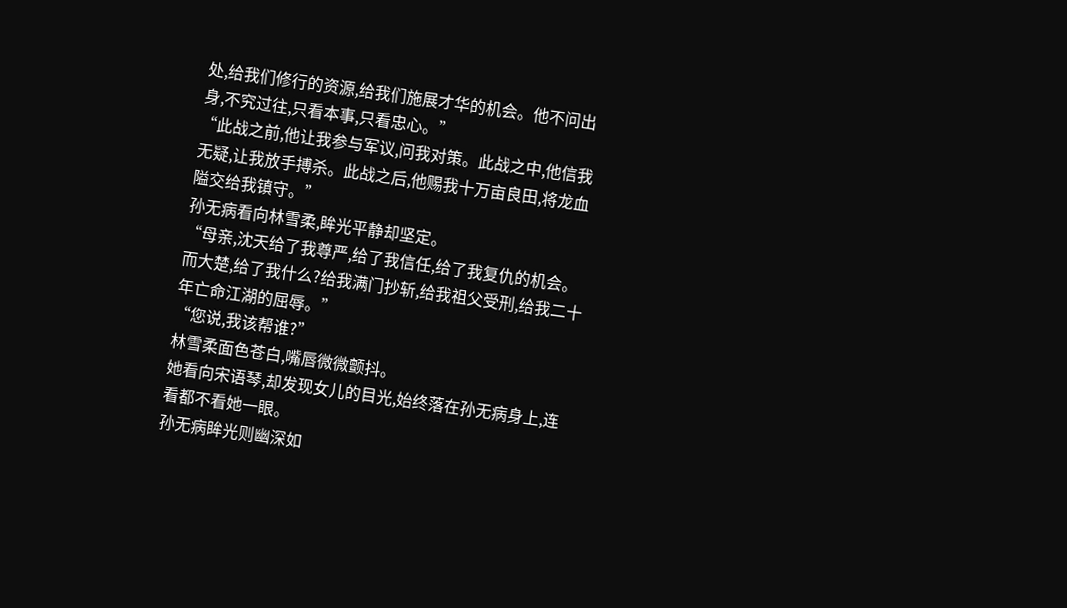处,给我们修行的资源,给我们施展才华的机会。他不问出身,不究过往,只看本事,只看忠心。”
“此战之前,他让我参与军议,问我对策。此战之中,他信我无疑,让我放手搏杀。此战之后,他赐我十万亩良田,将龙血隘交给我镇守。”
孙无病看向林雪柔,眸光平静却坚定。
“母亲,沈天给了我尊严,给了我信任,给了我复仇的机会。而大楚,给了我什么?给我满门抄斩,给我祖父受刑,给我二十年亡命江湖的屈辱。”
“您说,我该帮谁?”
林雪柔面色苍白,嘴唇微微颤抖。
她看向宋语琴,却发现女儿的目光,始终落在孙无病身上,连看都不看她一眼。
孙无病眸光则幽深如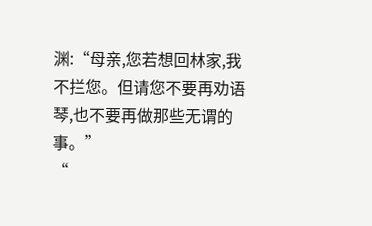渊:“母亲,您若想回林家,我不拦您。但请您不要再劝语琴,也不要再做那些无谓的事。”
“